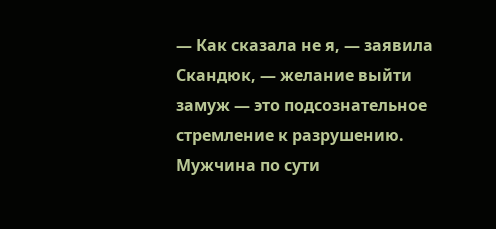— Как сказала не я, — заявила Скандюк, — желание выйти замуж — это подсознательное стремление к разрушению. Мужчина по сути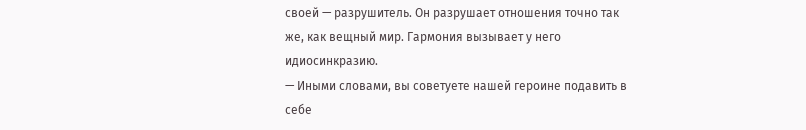своей — разрушитель. Он разрушает отношения точно так же, как вещный мир. Гармония вызывает у него идиосинкразию.
— Иными словами, вы советуете нашей героине подавить в себе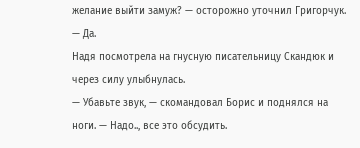желание выйти замуж? — осторожно уточнил Григорчук.
— Да.
Надя посмотрела на гнусную писательницу Скандюк и через силу улыбнулась.
— Убавьте звук, — скомандовал Борис и поднялся на ноги. — Надо.., все это обсудить.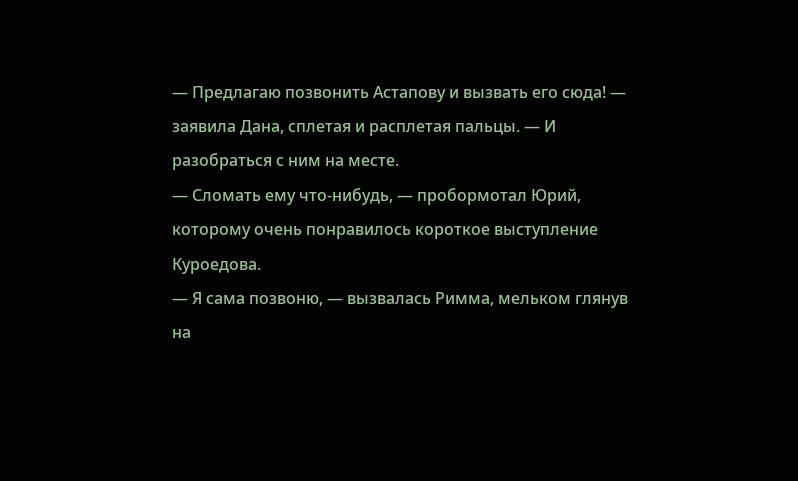— Предлагаю позвонить Астапову и вызвать его сюда! — заявила Дана, сплетая и расплетая пальцы. — И разобраться с ним на месте.
— Сломать ему что-нибудь, — пробормотал Юрий, которому очень понравилось короткое выступление Куроедова.
— Я сама позвоню, — вызвалась Римма, мельком глянув на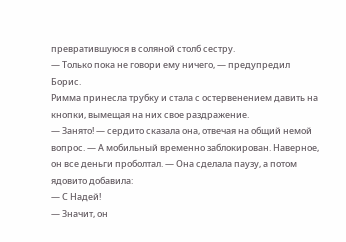превратившуюся в соляной столб сестру.
— Только пока не говори ему ничего, — предупредил Борис.
Римма принесла трубку и стала с остервенением давить на кнопки, вымещая на них свое раздражение.
— Занято! — сердито сказала она, отвечая на общий немой вопрос. — А мобильный временно заблокирован. Наверное, он все деньги проболтал. — Она сделала паузу, а потом ядовито добавила:
— С Надей!
— Значит, он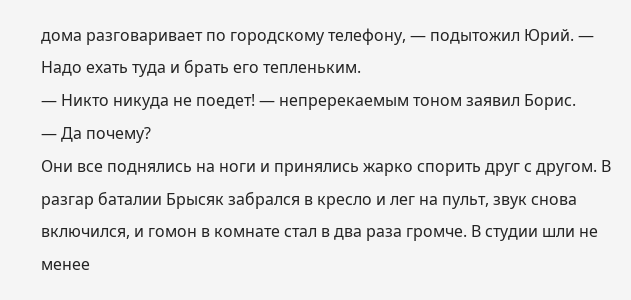дома разговаривает по городскому телефону, — подытожил Юрий. — Надо ехать туда и брать его тепленьким.
— Никто никуда не поедет! — непререкаемым тоном заявил Борис.
— Да почему?
Они все поднялись на ноги и принялись жарко спорить друг с другом. В разгар баталии Брысяк забрался в кресло и лег на пульт, звук снова включился, и гомон в комнате стал в два раза громче. В студии шли не менее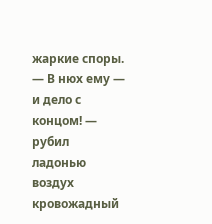жаркие споры.
— В нюх ему — и дело с концом! — рубил ладонью воздух кровожадный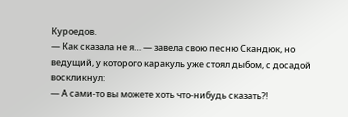Куроедов.
— Как сказала не я… — завела свою песню Скандюк, но ведущий, у которого каракуль уже стоял дыбом, с досадой воскликнул:
— А сами-то вы можете хоть что-нибудь сказать?!